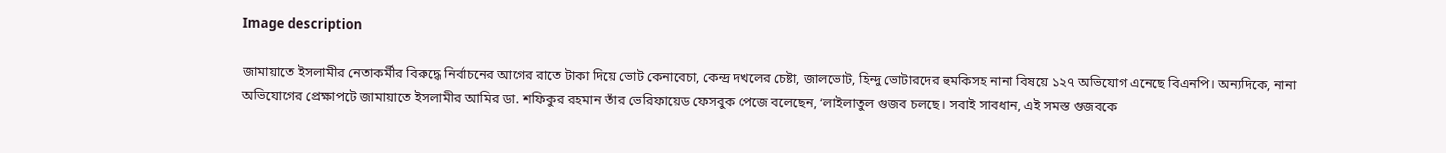Image description

জামায়াতে ইসলামীর নেতাকর্মীর বিরুদ্ধে নির্বাচনের আগের রাতে টাকা দিয়ে ভোট কেনাবেচা, কেন্দ্র দখলের চেষ্টা, জালভোট, হিন্দু ভোটারদের হুমকিসহ নানা বিষয়ে ১২৭ অভিযোগ এনেছে বিএনপি। অন্যদিকে, নানা অভিযোগের প্রেক্ষাপটে জামায়াতে ইসলামীর আমির ডা. শফিকুর রহমান তাঁর ভেরিফায়েড ফেসবুক পেজে বলেছেন, ‘লাইলাতুল গুজব চলছে। সবাই সাবধান, এই সমস্ত গুজবকে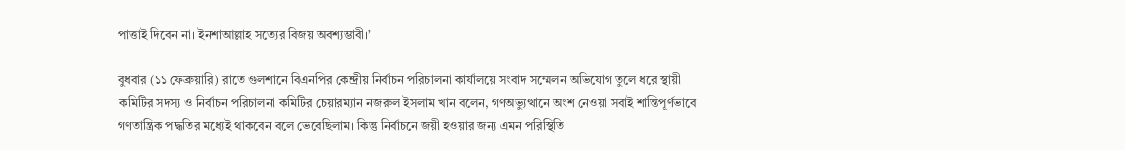পাত্তাই দিবেন না। ইনশাআল্লাহ সত্যের বিজয় অবশ্যম্ভাবী।’

বুধবার (১১ ফেব্রুয়ারি) রাতে গুলশানে বিএনপির কেন্দ্রীয় নির্বাচন পরিচালনা কার্যালয়ে সংবাদ সম্মেলন অভিযোগ তুলে ধরে স্থায়ী কমিটির সদস্য ও নির্বাচন পরিচালনা কমিটির চেয়ারম্যান নজরুল ইসলাম খান বলেন, গণঅভ্যুত্থানে অংশ নেওয়া সবাই শান্তিপূর্ণভাবে গণতান্ত্রিক পদ্ধতির মধ্যেই থাকবেন বলে ভেবেছিলাম। কিন্তু নির্বাচনে জয়ী হওয়ার জন্য এমন পরিস্থিতি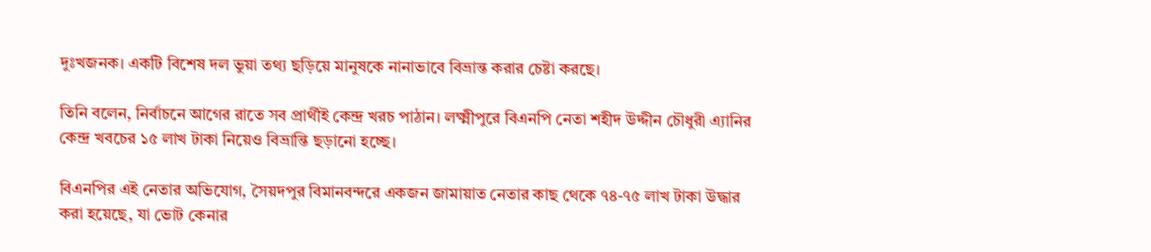দুঃখজনক। একটি বিশেষ দল ভুয়া তথ্য ছড়িয়ে মানুষকে নানাভাবে বিভ্রান্ত করার চেষ্টা করছে।

তিনি বলেন, নির্বাচনে আগের রাতে সব প্রার্থীই কেন্দ্র খরচ পাঠান। লক্ষ্মীপুরে বিএনপি নেতা শহীদ উদ্দীন চৌধুরী এ্যানির কেন্দ্র খবচের ১৫ লাখ টাকা নিয়েও বিভ্রান্তি ছড়ানো হচ্ছে।

বিএনপির এই নেতার অভিযোগ, সৈয়দপুর বিমানবন্দরে একজন জামায়াত নেতার কাছ থেকে ৭৪-৭৫ লাখ টাকা উদ্ধার করা হয়েছে, যা ভোট কেনার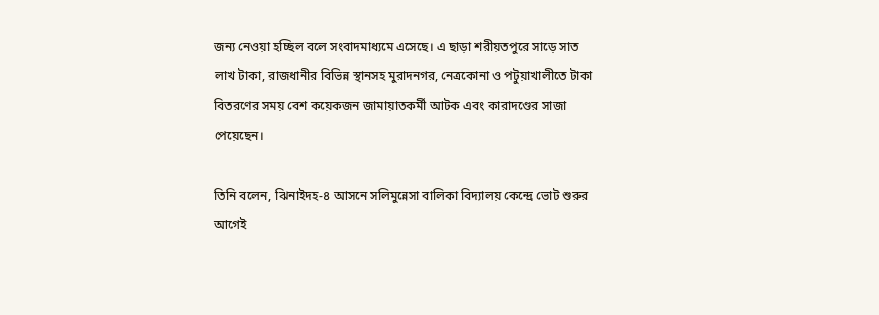জন্য নেওয়া হচ্ছিল বলে সংবাদমাধ্যমে এসেছে। এ ছাড়া শরীয়তপুরে সাড়ে সাত লাখ টাকা, রাজধানীর বিভিন্ন স্থানসহ মুরাদনগর, নেত্রকোনা ও পটুয়াখালীতে টাকা বিতরণের সময় বেশ কয়েকজন জামায়াতকর্মী আটক এবং কারাদণ্ডের সাজা পেয়েছেন।

তিনি বলেন, ঝিনাইদহ-৪ আসনে সলিমুন্নেসা বালিকা বিদ্যালয় কেন্দ্রে ভোট শুরুর আগেই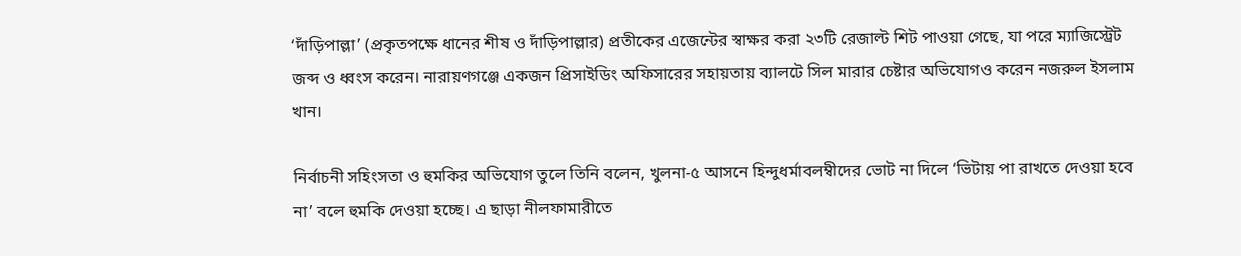‘দাঁড়িপাল্লা’ (প্রকৃতপক্ষে ধানের শীষ ও দাঁড়িপাল্লার) প্রতীকের এজেন্টের স্বাক্ষর করা ২৩টি রেজাল্ট শিট পাওয়া গেছে, যা পরে ম্যাজিস্ট্রেট জব্দ ও ধ্বংস করেন। নারায়ণগঞ্জে একজন প্রিসাইডিং অফিসারের সহায়তায় ব্যালটে সিল মারার চেষ্টার অভিযোগও করেন নজরুল ইসলাম খান।

নির্বাচনী সহিংসতা ও হুমকির অভিযোগ তুলে তিনি বলেন, খুলনা-৫ আসনে হিন্দুধর্মাবলম্বীদের ভোট না দিলে ‘ভিটায় পা রাখতে দেওয়া হবে না’ বলে হুমকি দেওয়া হচ্ছে। এ ছাড়া নীলফামারীতে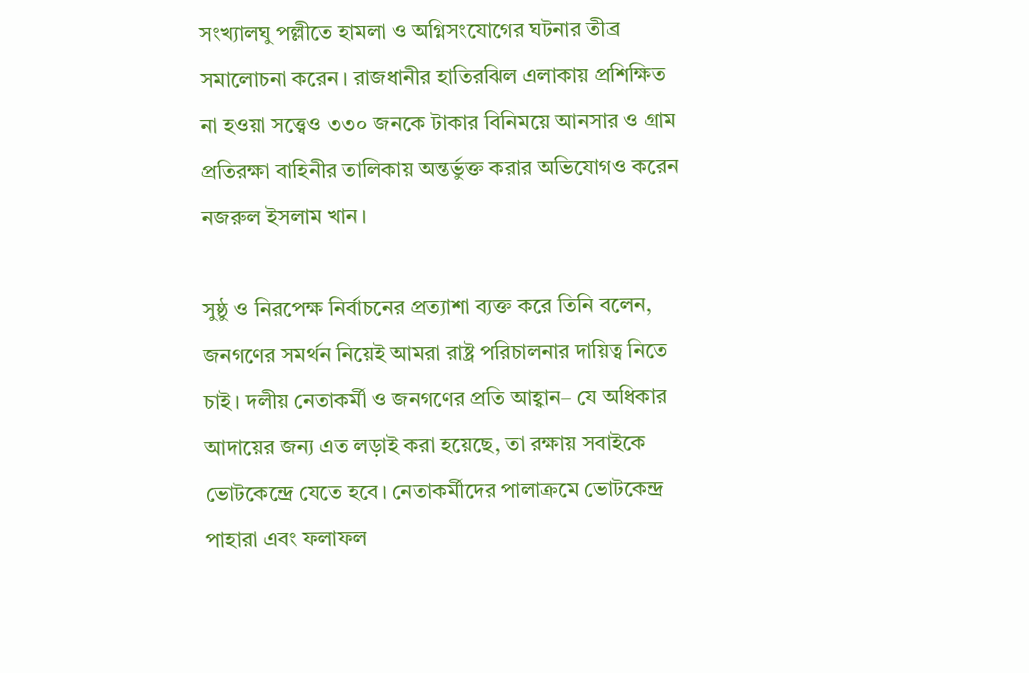সংখ্যালঘু পল্লীতে হামলা ও অগ্নিসংযোগের ঘটনার তীব্র সমালোচনা করেন। রাজধানীর হাতিরঝিল এলাকায় প্রশিক্ষিত না হওয়া সত্ত্বেও ৩৩০ জনকে টাকার বিনিময়ে আনসার ও গ্রাম প্রতিরক্ষা বাহিনীর তালিকায় অন্তর্ভুক্ত করার অভিযোগও করেন নজরুল ইসলাম খান।

সুষ্ঠু ও নিরপেক্ষ নির্বাচনের প্রত্যাশা ব্যক্ত করে তিনি বলেন, জনগণের সমর্থন নিয়েই আমরা রাষ্ট্র পরিচালনার দায়িত্ব নিতে চাই। দলীয় নেতাকর্মী ও জনগণের প্রতি আহ্বান– যে অধিকার আদায়ের জন্য এত লড়াই করা হয়েছে, তা রক্ষায় সবাইকে ভোটকেন্দ্রে যেতে হবে। নেতাকর্মীদের পালাক্রমে ভোটকেন্দ্র পাহারা এবং ফলাফল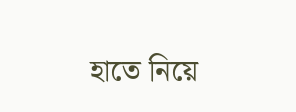হাতে নিয়ে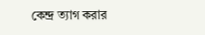কেন্দ্র ত্যাগ করার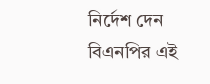নির্দেশ দেন বিএনপির এই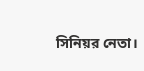সিনিয়র নেতা।